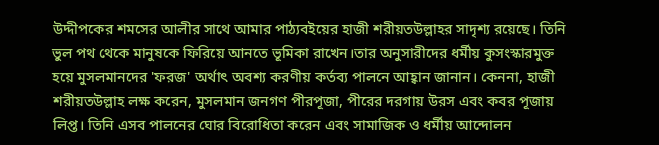উদ্দীপকের শমসের আলীর সাথে আমার পাঠ্যবইয়ের হাজী শরীয়তউল্লাহর সাদৃশ্য রয়েছে। তিনি ভুল পথ থেকে মানুষকে ফিরিয়ে আনতে ভূমিকা রাখেন।তার অনুসারীদের ধর্মীয় কুসংস্কারমুক্ত হয়ে মুসলমানদের 'ফরজ' অর্থাৎ অবশ্য করণীয় কর্তব্য পালনে আহ্বান জানান। কেননা, হাজী শরীয়তউল্লাহ লক্ষ করেন, মুসলমান জনগণ পীরপূজা, পীরের দরগায় উরস এবং কবর পূজায় লিপ্ত। তিনি এসব পালনের ঘোর বিরোধিতা করেন এবং সামাজিক ও ধর্মীয় আন্দোলন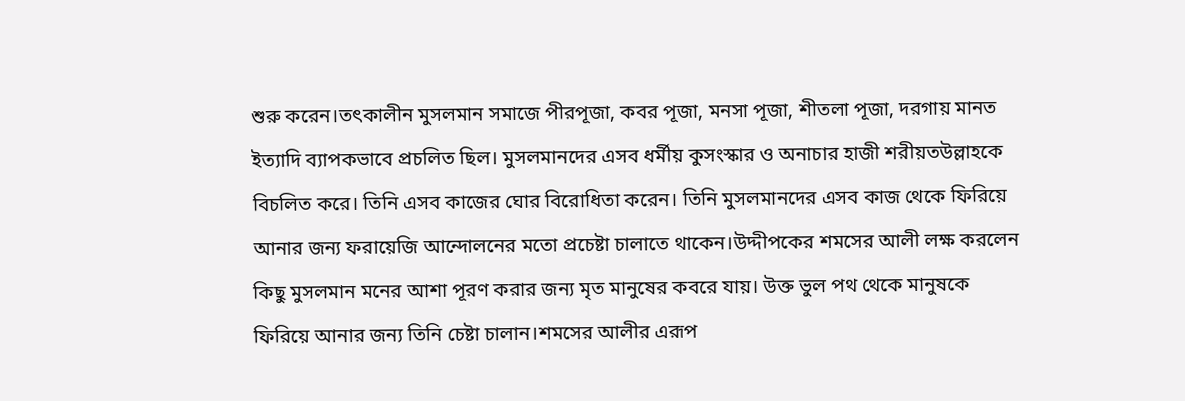শুরু করেন।তৎকালীন মুসলমান সমাজে পীরপূজা, কবর পূজা, মনসা পূজা, শীতলা পূজা, দরগায় মানত ইত্যাদি ব্যাপকভাবে প্রচলিত ছিল। মুসলমানদের এসব ধর্মীয় কুসংস্কার ও অনাচার হাজী শরীয়তউল্লাহকে বিচলিত করে। তিনি এসব কাজের ঘোর বিরোধিতা করেন। তিনি মুসলমানদের এসব কাজ থেকে ফিরিয়ে আনার জন্য ফরায়েজি আন্দোলনের মতো প্রচেষ্টা চালাতে থাকেন।উদ্দীপকের শমসের আলী লক্ষ করলেন কিছু মুসলমান মনের আশা পূরণ করার জন্য মৃত মানুষের কবরে যায়। উক্ত ভুল পথ থেকে মানুষকে ফিরিয়ে আনার জন্য তিনি চেষ্টা চালান।শমসের আলীর এরূপ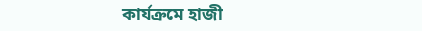কার্যক্রমে হাজী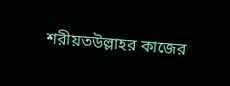শরীয়তউল্লাহর কাজের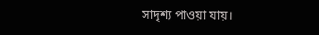সাদৃশ্য পাওয়া যায়।